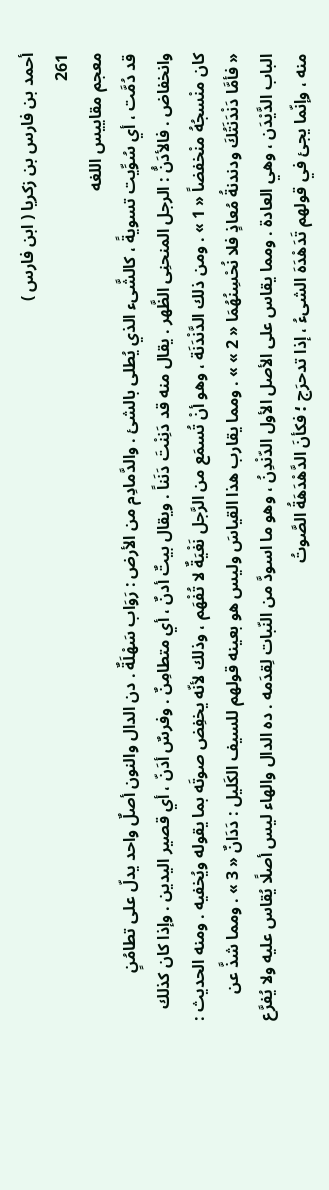أحمد بن فارس بن زكريا ( ابن فارس )
261
معجم مقاييس اللغه
قد دُمَّت ، أي سُوِّيت تسويةً ، كالشَّىء الذي يُطلى بالشئ . والدَّمادِم من الأرض : رَوَاب سَهْلَةٌ . دن الدال والنون أصلٌ واحد يدلّ على تطامُنٍ وانخفاض . فالأدَنُّ : الرجل المنحنِى الظَّهر . يقال منه قد دَنِنْتَ دَنَناً . ويقال بيتٌ أدنٌ ، أي متطامِنٌ . وفرسٌ أدَنّ ، أي قصير اليدين . وإذا كان كذلك كان منْسجُهُ منْخفضاً « 1 » . ومن ذلك الدَّنْدَنَة ، وهو أنْ تُسمَع من الرَّجل نَغْيَةٌ لا تُفْهَم ، وذلك لأنّه يخفِض صوتَه بما يقوله ويُخفيه . ومنه الحديث : « فأمَّا دَنْدَنَتُكَ ودندنةُ مُعاذٍ فلا نُحْسِنُهُمَا « 2 » » . ومما يقارب هذا القياسَ وليس هو بعينه قولهم للسيف الكَليل : دَدَانٌ « 3 » . ومما شذَّ عن الباب الدَّيْدَن ، وهي العادة . ومما يقاس على الأصل الأول الدّنْدِنُ ، وهو ما اسودَّ من النّبات لِقدَمه . ده الدال والهاء ليس أصلًا يُقاس عليه ولا يُفرَّع منه ، وإنّما يجئ في قولهم تَدَهْدَهَ الشىءُ ، إذا تدحرَج ؛ فكأنَ الدَّهْدَهَةُ الصَّوتُ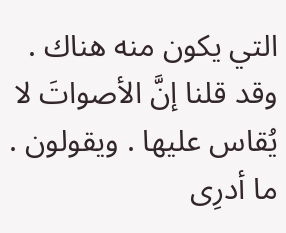التي يكون منه هناك . وقد قلنا إنَّ الأصواتَ لا يُقاس عليها . ويقولون . ما أدرِى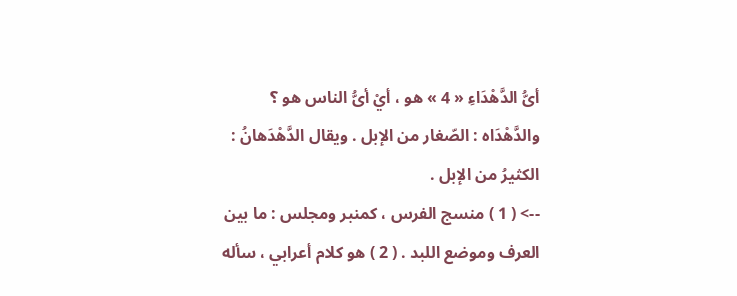أىُّ الدَّهْدَاءِ « 4 » هو ، أيْ أىُّ الناس هو ؟ والدَّهْدَاه : الصّغار من الإبل . ويقال الدَّهْدَهانُ : الكثيرُ من الإبل .
--> ( 1 ) منسج الفرس ، كمنبر ومجلس : ما بين العرف وموضع اللبد . ( 2 ) هو كلام أعرابي ، سأله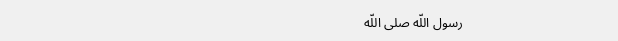رسول اللّه صلى اللّه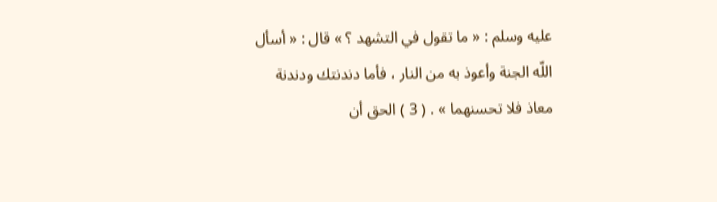عليه وسلم : « ما تقول في التشهد ؟ » قال : « أسأل اللّه الجنة وأعوذ به من النار ، فأما دندنتك ودندنة معاذ فلا تحسنهما » . ( 3 ) الحق أن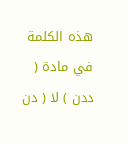هذه الكلمة في مادة ( ددن ) لا ( دن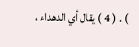) . ( 4 ) يقال أي الدهداء ،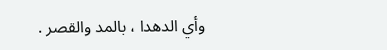وأي الدهدا ، بالمد والقصر .